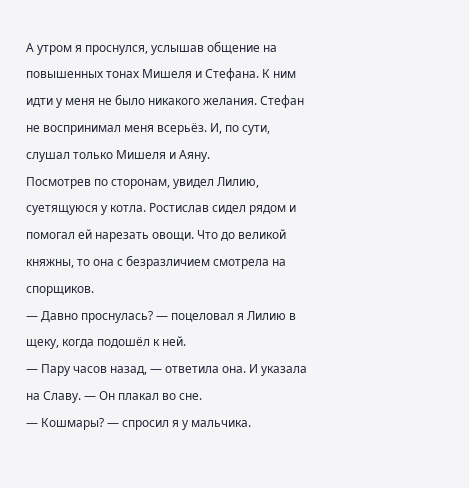А утром я проснулся, услышав общение на повышенных тонах Мишеля и Стефана. К ним идти у меня не было никакого желания. Стефан не воспринимал меня всерьёз. И, по сути, слушал только Мишеля и Аяну.
Посмотрев по сторонам, увидел Лилию, суетящуюся у котла. Ростислав сидел рядом и помогал ей нарезать овощи. Что до великой княжны, то она с безразличием смотрела на спорщиков.
— Давно проснулась? — поцеловал я Лилию в щеку, когда подошёл к ней.
— Пару часов назад, — ответила она. И указала на Славу. — Он плакал во сне.
— Кошмары? — спросил я у мальчика.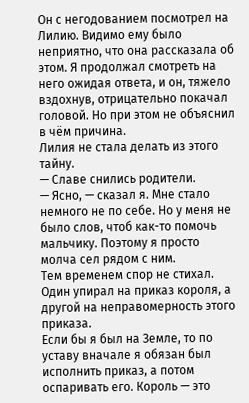Он с негодованием посмотрел на Лилию. Видимо ему было неприятно, что она рассказала об этом. Я продолжал смотреть на него ожидая ответа, и он, тяжело вздохнув, отрицательно покачал головой. Но при этом не объяснил в чём причина.
Лилия не стала делать из этого тайну.
— Славе снились родители.
— Ясно, — сказал я. Мне стало немного не по себе. Но у меня не было слов, чтоб как-то помочь мальчику. Поэтому я просто молча сел рядом с ним.
Тем временем спор не стихал. Один упирал на приказ короля, а другой на неправомерность этого приказа.
Если бы я был на Земле, то по уставу вначале я обязан был исполнить приказ, а потом оспаривать его. Король — это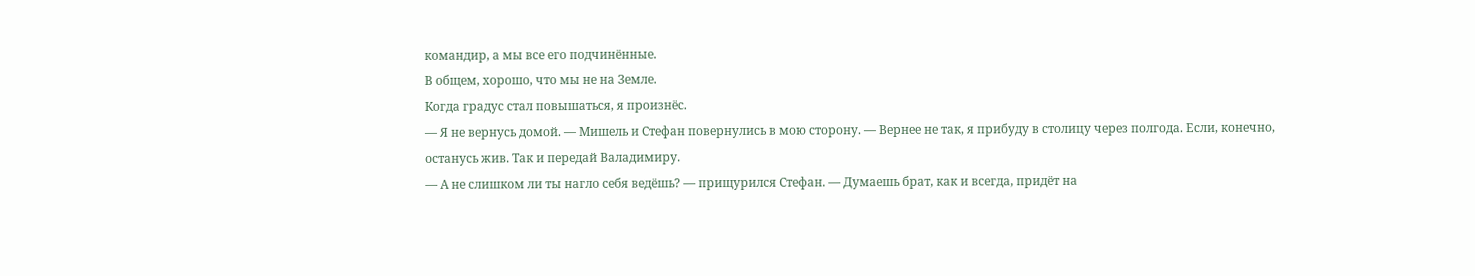командир, а мы все его подчинённые.
В общем, хорошо, что мы не на Земле.
Когда градус стал повышаться, я произнёс.
— Я не вернусь домой. — Мишель и Стефан повернулись в мою сторону. — Вернее не так, я прибуду в столицу через полгода. Если, конечно, останусь жив. Так и передай Валадимиру.
— А не слишком ли ты нагло себя ведёшь? — прищурился Стефан. — Думаешь брат, как и всегда, придёт на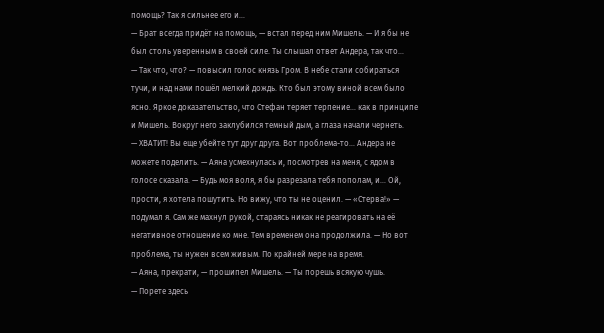помощь? Так я сильнее его и…
— Брат всегда придёт на помощь, — встал перед ним Мишель. — И я бы не был столь уверенным в своей силе. Ты слышал ответ Андера, так что…
— Так что, что? — повысил голос князь Гром. В небе стали собираться тучи, и над нами пошёл мелкий дождь. Кто был этому виной всем было ясно. Яркое доказательство, что Стефан теряет терпение… как в принципе и Мишель. Вокруг него заклубился темный дым, а глаза начали чернеть.
— ХВАТИТ! Вы еще убейте тут друг друга. Вот проблема-то… Андера не можете поделить. — Аяна усмехнулась и, посмотрев на меня, с ядом в голосе сказала. — Будь моя воля, я бы разрезала тебя пополам, и… Ой, прости, я хотела пошутить. Но вижу, что ты не оценил. — «Стерва!» — подумал я. Сам же махнул рукой, стараясь никак не реагировать на её негативное отношение ко мне. Тем временем она продолжила. — Но вот проблема, ты нужен всем живым. По крайней мере на время.
— Аяна, прекрати, — прошипел Мишель. — Ты порешь всякую чушь.
— Порете здесь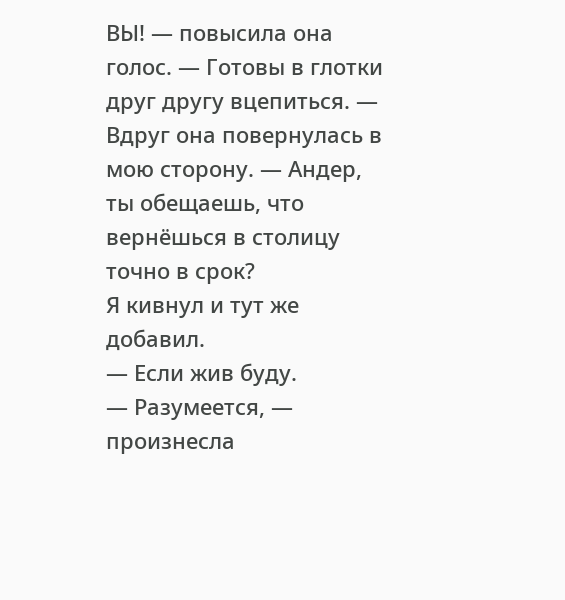ВЫ! — повысила она голос. — Готовы в глотки друг другу вцепиться. — Вдруг она повернулась в мою сторону. — Андер, ты обещаешь, что вернёшься в столицу точно в срок?
Я кивнул и тут же добавил.
— Если жив буду.
— Разумеется, — произнесла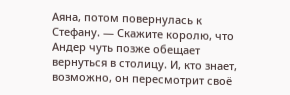Аяна, потом повернулась к Стефану. — Скажите королю, что Андер чуть позже обещает вернуться в столицу. И, кто знает, возможно, он пересмотрит своё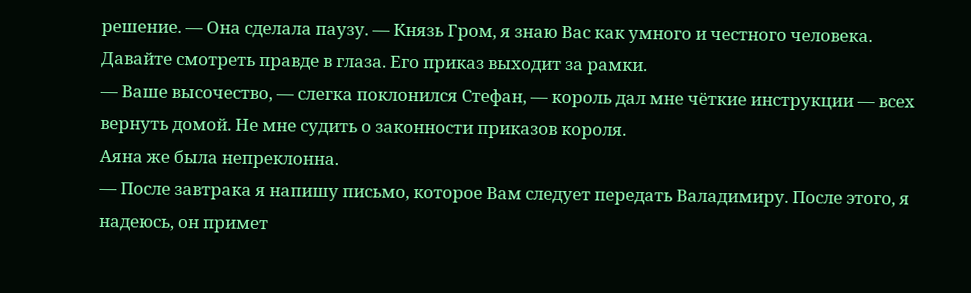решение. — Она сделала паузу. — Князь Гром, я знаю Вас как умного и честного человека. Давайте смотреть правде в глаза. Его приказ выходит за рамки.
— Ваше высочество, — слегка поклонился Стефан, — король дал мне чёткие инструкции — всех вернуть домой. Не мне судить о законности приказов короля.
Аяна же была непреклонна.
— После завтрака я напишу письмо, которое Вам следует передать Валадимиру. После этого, я надеюсь, он примет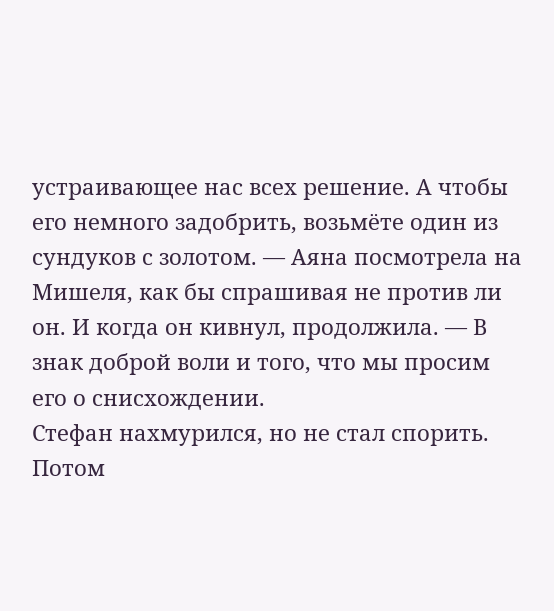устраивающее нас всех решение. А чтобы его немного задобрить, возьмёте один из сундуков с золотом. — Аяна посмотрела на Мишеля, как бы спрашивая не против ли он. И когда он кивнул, продолжила. — В знак доброй воли и того, что мы просим его о снисхождении.
Стефан нахмурился, но не стал спорить.
Потом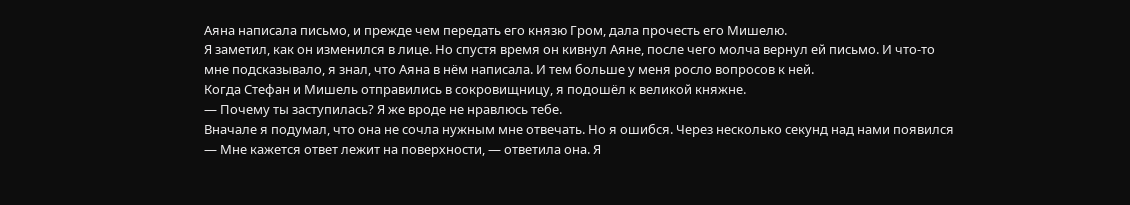Аяна написала письмо, и прежде чем передать его князю Гром, дала прочесть его Мишелю.
Я заметил, как он изменился в лице. Но спустя время он кивнул Аяне, после чего молча вернул ей письмо. И что-то мне подсказывало, я знал, что Аяна в нём написала. И тем больше у меня росло вопросов к ней.
Когда Стефан и Мишель отправились в сокровищницу, я подошёл к великой княжне.
— Почему ты заступилась? Я же вроде не нравлюсь тебе.
Вначале я подумал, что она не сочла нужным мне отвечать. Но я ошибся. Через несколько секунд над нами появился
— Мне кажется ответ лежит на поверхности, — ответила она. Я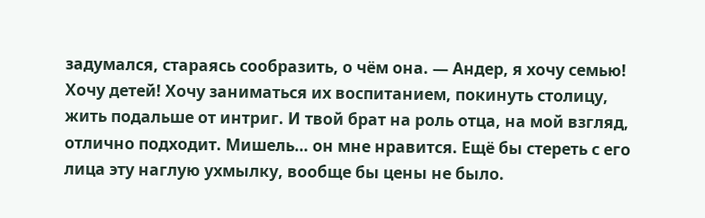задумался, стараясь сообразить, о чём она. — Андер, я хочу семью! Хочу детей! Хочу заниматься их воспитанием, покинуть столицу, жить подальше от интриг. И твой брат на роль отца, на мой взгляд, отлично подходит. Мишель… он мне нравится. Ещё бы стереть с его лица эту наглую ухмылку, вообще бы цены не было.